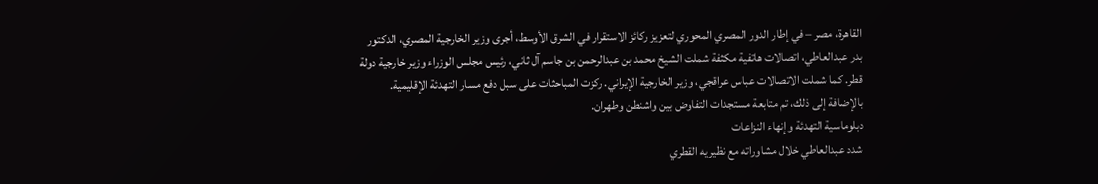القاهرة، مصر – في إطار الدور المصري المحوري لتعزيز ركائز الاستقرار في الشرق الأوسط، أجرى وزير الخارجية المصري، الدكتور بدر عبدالعاطي، اتصالات هاتفية مكثفة شملت الشيخ محمد بن عبدالرحمن بن جاسم آل ثاني، رئيس مجلس الوزراء وزير خارجية دولة قطر. كما شملت الاتصالات عباس عراقجي، وزير الخارجية الإيراني. ركزت المباحثات على سبل دفع مسار التهدئة الإقليمية. بالإضافة إلى ذلك، تم متابعة مستجدات التفاوض بين واشنطن وطهران.
دبلوماسية التهدئة وإنهاء النزاعات
شدد عبدالعاطي خلال مشاوراته مع نظيريه القطري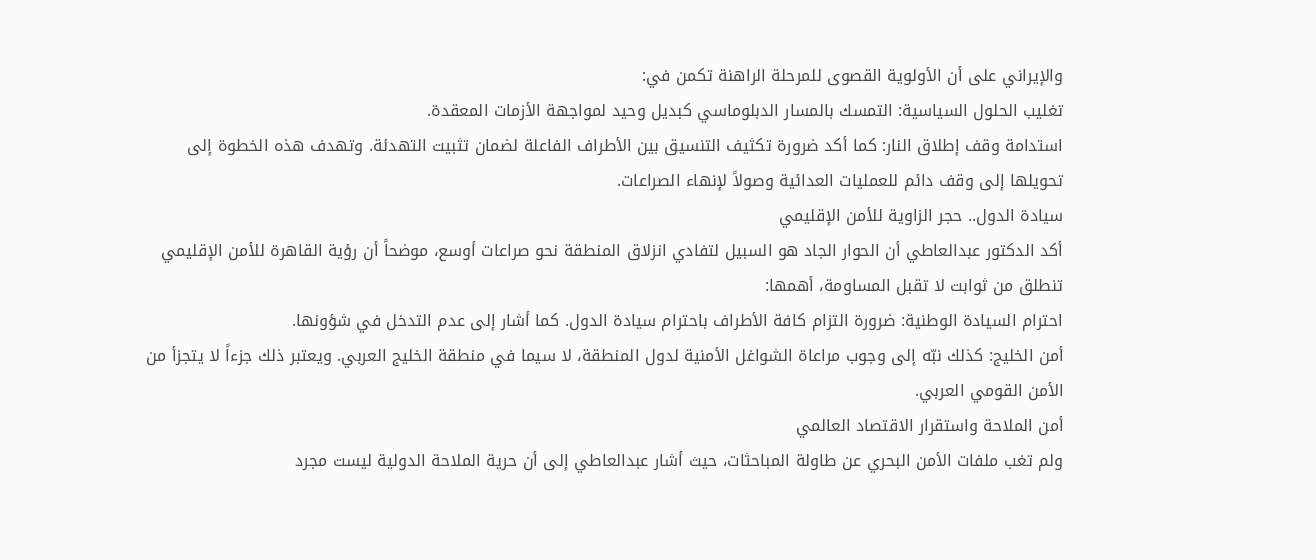والإيراني على أن الأولوية القصوى للمرحلة الراهنة تكمن في:
تغليب الحلول السياسية: التمسك بالمسار الدبلوماسي كبديل وحيد لمواجهة الأزمات المعقدة.
استدامة وقف إطلاق النار: كما أكد ضرورة تكثيف التنسيق بين الأطراف الفاعلة لضمان تثبيت التهدئة. وتهدف هذه الخطوة إلى تحويلها إلى وقف دائم للعمليات العدائية وصولاً لإنهاء الصراعات.
سيادة الدول.. حجر الزاوية للأمن الإقليمي
أكد الدكتور عبدالعاطي أن الحوار الجاد هو السبيل لتفادي انزلاق المنطقة نحو صراعات أوسع، موضحاً أن رؤية القاهرة للأمن الإقليمي تنطلق من ثوابت لا تقبل المساومة، أهمها:
احترام السيادة الوطنية: ضرورة التزام كافة الأطراف باحترام سيادة الدول. كما أشار إلى عدم التدخل في شؤونها.
أمن الخليج: كذلك نبّه إلى وجوب مراعاة الشواغل الأمنية لدول المنطقة، لا سيما في منطقة الخليج العربي. ويعتبر ذلك جزءاً لا يتجزأ من الأمن القومي العربي.
أمن الملاحة واستقرار الاقتصاد العالمي
ولم تغب ملفات الأمن البحري عن طاولة المباحثات، حيث أشار عبدالعاطي إلى أن حرية الملاحة الدولية ليست مجرد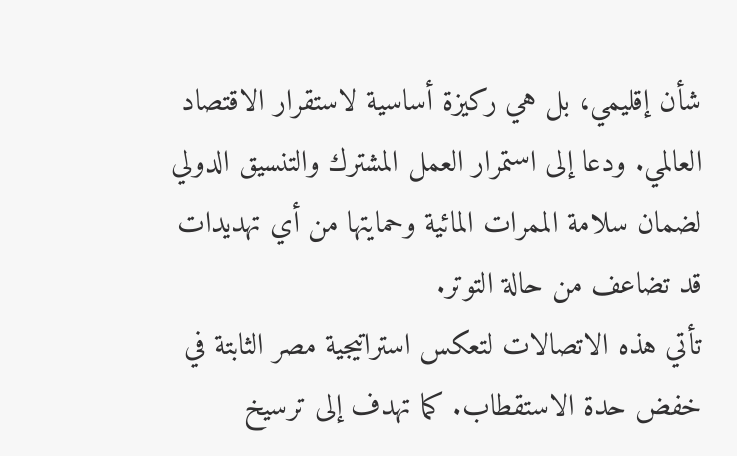شأن إقليمي، بل هي ركيزة أساسية لاستقرار الاقتصاد العالمي. ودعا إلى استمرار العمل المشترك والتنسيق الدولي لضمان سلامة الممرات المائية وحمايتها من أي تهديدات قد تضاعف من حالة التوتر.
تأتي هذه الاتصالات لتعكس استراتيجية مصر الثابتة في خفض حدة الاستقطاب. كما تهدف إلى ترسيخ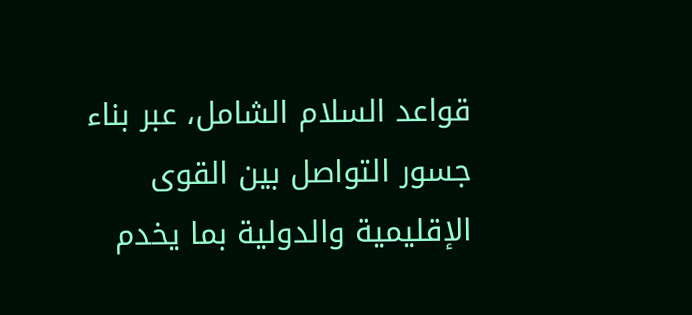قواعد السلام الشامل، عبر بناء جسور التواصل بين القوى الإقليمية والدولية بما يخدم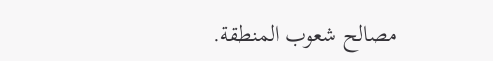مصالح شعوب المنطقة.